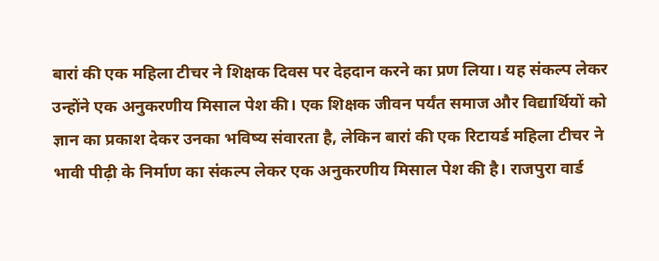बारां की एक महिला टीचर ने शिक्षक दिवस पर देहदान करने का प्रण लिया। यह संकल्प लेकर उन्होंने एक अनुकरणीय मिसाल पेश की। एक शिक्षक जीवन पर्यंत समाज और विद्यार्थियों को ज्ञान का प्रकाश देकर उनका भविष्य संवारता है, लेकिन बारां की एक रिटायर्ड महिला टीचर ने भावी पीढ़ी के निर्माण का संकल्प लेकर एक अनुकरणीय मिसाल पेश की है। राजपुरा वार्ड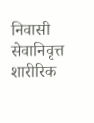निवासी सेवानिवृत्त शारीरिक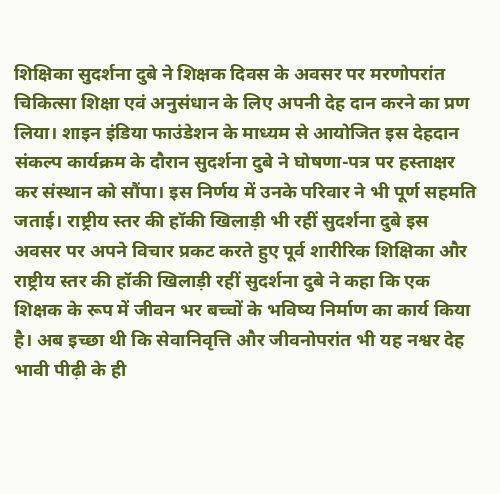शिक्षिका सुदर्शना दुबे ने शिक्षक दिवस के अवसर पर मरणोपरांत चिकित्सा शिक्षा एवं अनुसंधान के लिए अपनी देह दान करने का प्रण लिया। शाइन इंडिया फाउंडेशन के माध्यम से आयोजित इस देहदान संकल्प कार्यक्रम के दौरान सुदर्शना दुबे ने घोषणा-पत्र पर हस्ताक्षर कर संस्थान को सौंपा। इस निर्णय में उनके परिवार ने भी पूर्ण सहमति जताई। राष्ट्रीय स्तर की हॉकी खिलाड़ी भी रहीं सुदर्शना दुबे इस अवसर पर अपने विचार प्रकट करते हुए पूर्व शारीरिक शिक्षिका और राष्ट्रीय स्तर की हॉकी खिलाड़ी रहीं सुदर्शना दुबे ने कहा कि एक शिक्षक के रूप में जीवन भर बच्चों के भविष्य निर्माण का कार्य किया है। अब इच्छा थी कि सेवानिवृत्ति और जीवनोपरांत भी यह नश्वर देह भावी पीढ़ी के ही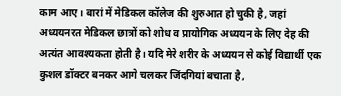काम आए। बारां में मेडिकल कॉलेज की शुरुआत हो चुकी है, जहां अध्ययनरत मेडिकल छात्रों को शोध व प्रायोगिक अध्ययन के लिए देह की अत्यंत आवश्यकता होती है। यदि मेरे शरीर के अध्ययन से कोई विद्यार्थी एक कुशल डॉक्टर बनकर आगे चलकर जिंदगियां बचाता है,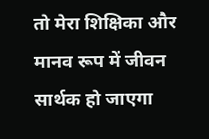तो मेरा शिक्षिका और मानव रूप में जीवन सार्थक हो जाएगा